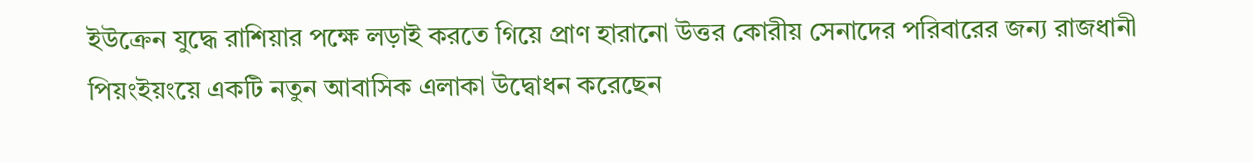ইউক্রেন যুদ্ধে রাশিয়ার পক্ষে লড়াই করতে গিয়ে প্রাণ হারানো উত্তর কোরীয় সেনাদের পরিবারের জন্য রাজধানী পিয়ংইয়ংয়ে একটি নতুন আবাসিক এলাকা উদ্বোধন করেছেন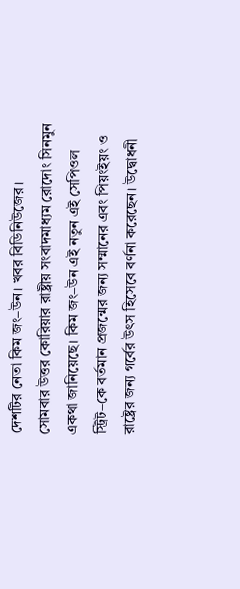দেশটির নেতা কিম জং–উন। খবর বিডিনিউজের।
সোমবার উত্তর কোরিয়ার রাষ্ট্রীয় সংবাদমাধ্যম রোদোং সিনমুন একথা জানিয়েছে। কিম জং–উন এই নতুন এই সেপিওল স্ট্রিট–কে বর্তমান প্রজন্মের জন্য সম্মানের এবং পিয়ংইয়ং ও রাষ্ট্রের জন্য গর্বের উৎস হিসেবে বর্ণনা করেছেন। উদ্বোধনী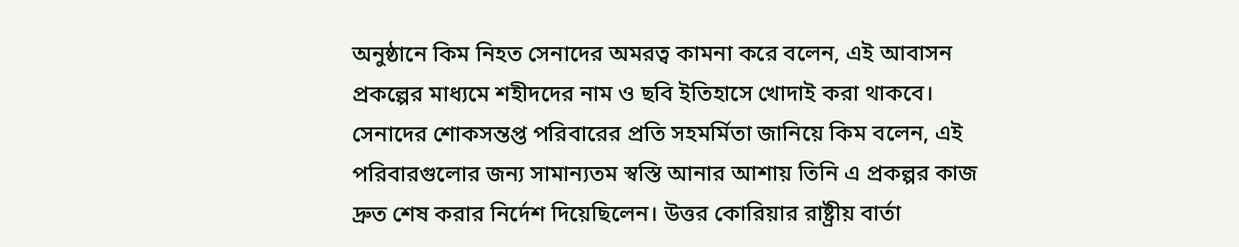অনুষ্ঠানে কিম নিহত সেনাদের অমরত্ব কামনা করে বলেন, এই আবাসন প্রকল্পের মাধ্যমে শহীদদের নাম ও ছবি ইতিহাসে খোদাই করা থাকবে। সেনাদের শোকসন্তপ্ত পরিবারের প্রতি সহমর্মিতা জানিয়ে কিম বলেন, এই পরিবারগুলোর জন্য সামান্যতম স্বস্তি আনার আশায় তিনি এ প্রকল্পর কাজ দ্রুত শেষ করার নির্দেশ দিয়েছিলেন। উত্তর কোরিয়ার রাষ্ট্রীয় বার্তা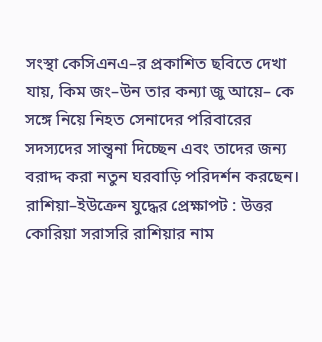সংস্থা কেসিএনএ–র প্রকাশিত ছবিতে দেখা যায়, কিম জং–উন তার কন্যা জু আয়ে– কে সঙ্গে নিয়ে নিহত সেনাদের পরিবারের সদস্যদের সান্ত্বনা দিচ্ছেন এবং তাদের জন্য বরাদ্দ করা নতুন ঘরবাড়ি পরিদর্শন করছেন।
রাশিয়া–ইউক্রেন যুদ্ধের প্রেক্ষাপট : উত্তর কোরিয়া সরাসরি রাশিয়ার নাম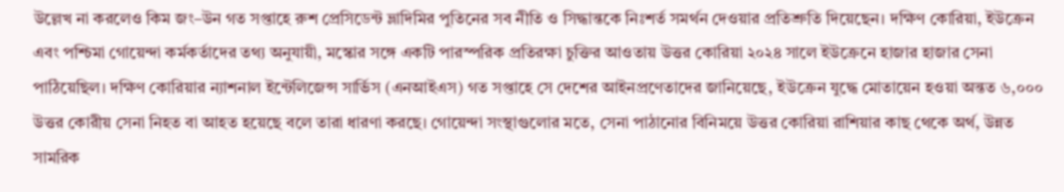উল্লেখ না করলেও কিম জং–উন গত সপ্তাহে রুশ প্রেসিডেন্ট ভ্লাদিমির পুতিনের সব নীতি ও সিদ্ধান্তকে নিঃশর্ত সমর্থন দেওয়ার প্রতিশ্রুতি দিয়েছেন। দক্ষিণ কোরিয়া, ইউক্রেন এবং পশ্চিমা গোয়েন্দা কর্মকর্তাদের তথ্য অনুযায়ী, মস্কোর সঙ্গে একটি পারস্পরিক প্রতিরক্ষা চুক্তির আওতায় উত্তর কোরিয়া ২০২৪ সালে ইউক্রেনে হাজার হাজার সেনা পাঠিয়েছিল। দক্ষিণ কোরিয়ার ন্যাশনাল ইন্টেলিজেন্স সার্ভিস (এনআইএস) গত সপ্তাহে সে দেশের আইনপ্রণেতাদের জানিয়েছে, ইউক্রেন যুদ্ধে মোতায়েন হওয়া অন্তত ৬,০০০ উত্তর কোরীয় সেনা নিহত বা আহত হয়েছে বলে তারা ধারণা করছে। গোয়েন্দা সংস্থাগুলোর মতে, সেনা পাঠানোর বিনিময়ে উত্তর কোরিয়া রাশিয়ার কাছ থেকে অর্থ, উন্নত সামরিক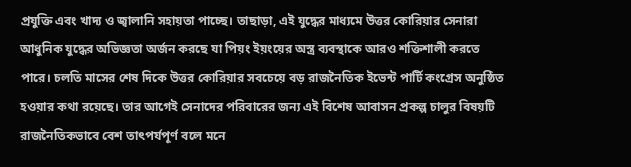প্রযুক্তি এবং খাদ্য ও জ্বালানি সহায়তা পাচ্ছে। তাছাড়া, এই যুদ্ধের মাধ্যমে উত্তর কোরিয়ার সেনারা আধুনিক যুদ্ধের অভিজ্ঞতা অর্জন করছে যা পিয়ং ইয়ংয়ের অস্ত্র ব্যবস্থাকে আরও শক্তিশালী করতে পারে। চলতি মাসের শেষ দিকে উত্তর কোরিয়ার সবচেয়ে বড় রাজনৈতিক ইভেন্ট পার্টি কংগ্রেস অনুষ্ঠিত হওয়ার কথা রয়েছে। তার আগেই সেনাদের পরিবারের জন্য এই বিশেষ আবাসন প্রকল্প চালুর বিষয়টি রাজনৈতিকভাবে বেশ তাৎপর্যপূর্ণ বলে মনে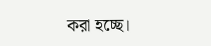করা হচ্ছে।